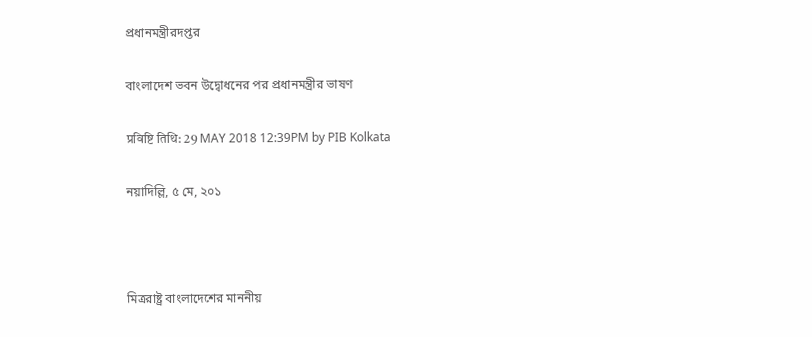প্রধানমন্ত্রীরদপ্তর

বাংলাদেশ ভবন উদ্বোধনের পর প্রধানমন্ত্রীর ভাষণ

प्रविष्टि तिथि: 29 MAY 2018 12:39PM by PIB Kolkata

নয়াদিল্লি, ৫ মে, ২০১



মিত্ররাষ্ট্র বাংলাদেশের মাননীয়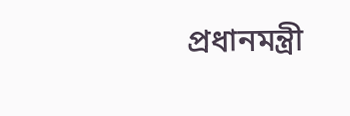প্রধানমন্ত্রী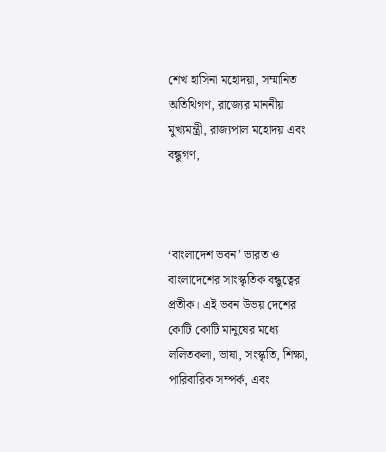শেখ হাসিনা মহোদয়া, সম্মানিত অতিথিগণ, রাজ্যের মাননীয় মুখ্যমন্ত্রী, রাজ্যপাল মহোদয় এবং বন্ধুগণ,



‘বাংলাদেশ ভবন’ ভারত ও বাংলাদেশের সাংস্কৃতিক বন্ধুত্বের প্রতীক। এই ভবন উভয় দেশের কোটি কোটি মানুষের মধ্যে ললিতকলা, ভাষা, সংস্কৃতি, শিক্ষা, পারিবারিক সম্পর্ক, এবং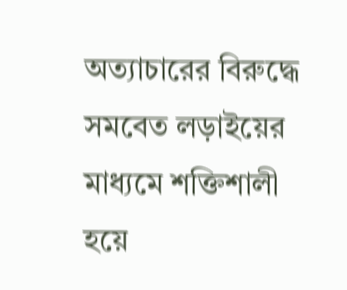অত্যাচারের বিরুদ্ধে সমবেত লড়াইয়ের মাধ্যমে শক্তিশালী হয়ে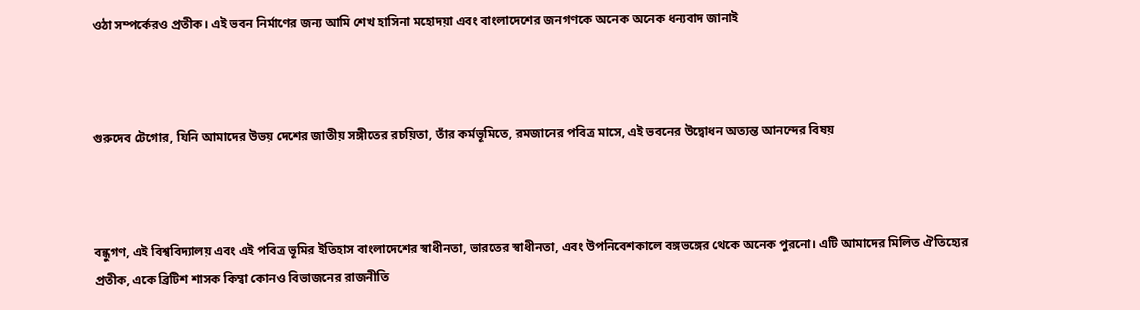ওঠা সম্পর্কেরও প্রতীক। এই ভবন নির্মাণের জন্য আমি শেখ হাসিনা মহোদয়া এবং বাংলাদেশের জনগণকে অনেক অনেক ধন্যবাদ জানাই



গুরুদেব টেগোর, যিনি আমাদের উভয় দেশের জাতীয় সঙ্গীতের রচয়িতা, তাঁর কর্মভূমিতে, রমজানের পবিত্র মাসে, এই ভবনের উদ্বোধন অত্যন্ত আনন্দের বিষয়



বন্ধুগণ, এই বিশ্ববিদ্যালয় এবং এই পবিত্র ভূমির ইতিহাস বাংলাদেশের স্বাধীনতা, ভারতের স্বাধীনতা, এবং উপনিবেশকালে বঙ্গভঙ্গের থেকে অনেক পুরনো। এটি আমাদের মিলিত ঐতিহ্যের প্রতীক, একে ব্রিটিশ শাসক কিম্বা কোনও বিভাজনের রাজনীতি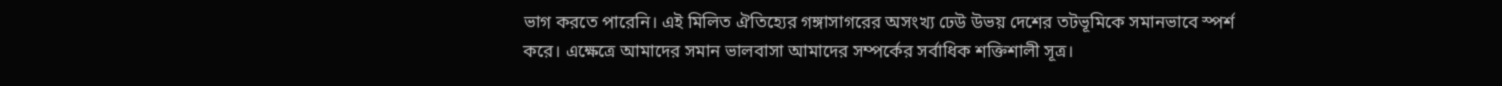ভাগ করতে পারেনি। এই মিলিত ঐতিহ্যের গঙ্গাসাগরের অসংখ্য ঢেউ উভয় দেশের তটভূমিকে সমানভাবে স্পর্শ করে। এক্ষেত্রে আমাদের সমান ভালবাসা আমাদের সম্পর্কের সর্বাধিক শক্তিশালী সূত্র।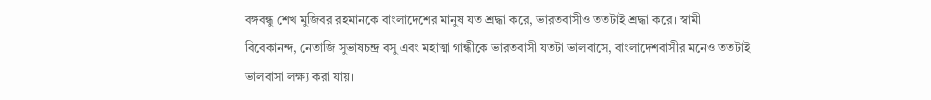বঙ্গবন্ধু শেখ মুজিবর রহমানকে বাংলাদেশের মানুষ যত শ্রদ্ধা করে, ভারতবাসীও ততটাই শ্রদ্ধা করে। স্বামী বিবেকানন্দ, নেতাজি সুভাষচন্দ্র বসু এবং মহাত্মা গান্ধীকে ভারতবাসী যতটা ভালবাসে, বাংলাদেশবাসীর মনেও ততটাই ভালবাসা লক্ষ্য করা যায়।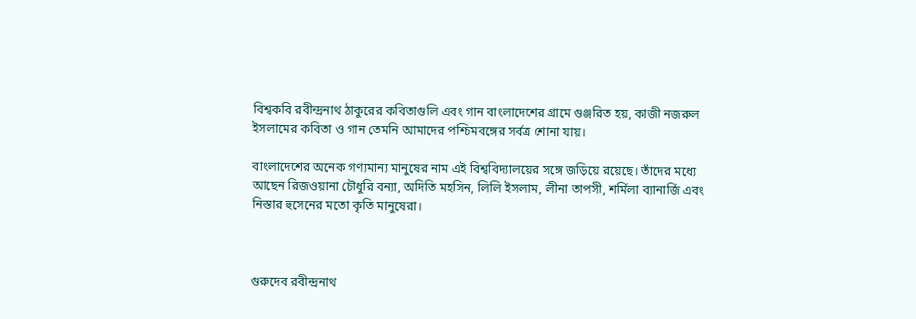বিশ্বকবি রবীন্দ্রনাথ ঠাকুরের কবিতাগুলি এবং গান বাংলাদেশের গ্রামে গুঞ্জরিত হয়, কাজী নজরুল ইসলামের কবিতা ও গান তেমনি আমাদের পশ্চিমবঙ্গের সর্বত্র শোনা যায়।

বাংলাদেশের অনেক গণ্যমান্য মানুষের নাম এই বিশ্ববিদ্যালয়ের সঙ্গে জড়িয়ে রয়েছে। তাঁদের মধ্যে আছেন রিজওয়ানা চৌধুরি বন্যা, অদিতি মহসিন, লিলি ইসলাম, লীনা তাপসী, শর্মিলা ব্যানার্জি এবং নিস্তার হুসেনের মতো কৃতি মানুষেরা।



গুরুদেব রবীন্দ্রনাথ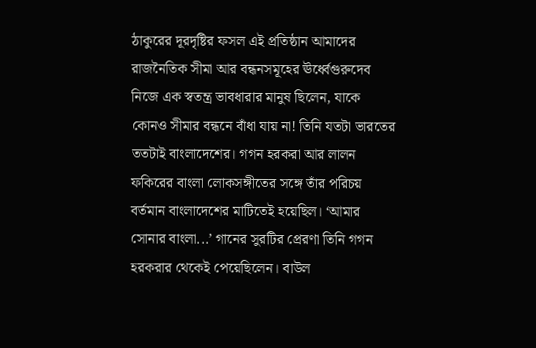ঠাকুরের দূরদৃষ্টির ফসল এই প্রতিষ্ঠান আমাদের রাজনৈতিক সীমা আর বন্ধনসমূহের ঊর্ধ্বেগুরুদেব নিজে এক স্বতন্ত্র ভাবধারার মানুষ ছিলেন, যাকে কোনও সীমার বন্ধনে বাঁধা যায় না! তিনি যতটা ভারতের ততটাই বাংলাদেশের। গগন হরকরা আর লালন ফকিরের বাংলা লোকসঙ্গীতের সঙ্গে তাঁর পরিচয় বর্তমান বাংলাদেশের মাটিতেই হয়েছিল। ‘আমার সোনার বাংলা...’ গানের সুরটির প্রেরণা তিনি গগন হরকরার থেকেই পেয়েছিলেন। বাউল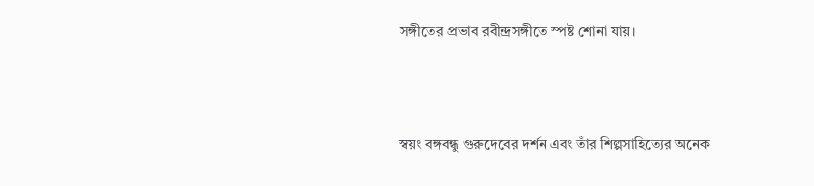সঙ্গীতের প্রভাব রবীন্দ্রসঙ্গীতে স্পষ্ট শোনা যায়।



স্বয়ং বঙ্গবন্ধু গুরুদেবের দর্শন এবং তাঁর শিল্পসাহিত্যের অনেক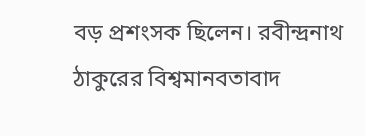বড় প্রশংসক ছিলেন। রবীন্দ্রনাথ ঠাকুরের বিশ্বমানবতাবাদ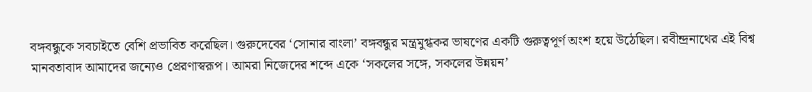বঙ্গবন্ধুকে সবচাইতে বেশি প্রভাবিত করেছিল। গুরুদেবের ‘সোনার বাংলা’ বঙ্গবন্ধুর মন্ত্রমুগ্ধকর ভাষণের একটি গুরুত্বপূর্ণ অংশ হয়ে উঠেছিল। রবীন্দ্রনাথের এই বিশ্ব মানবতাবাদ আমাদের জন্যেও প্রেরণাস্বরূপ। আমরা নিজেদের শব্দে একে ‘সকলের সঙ্গে, সকলের উন্নয়ন’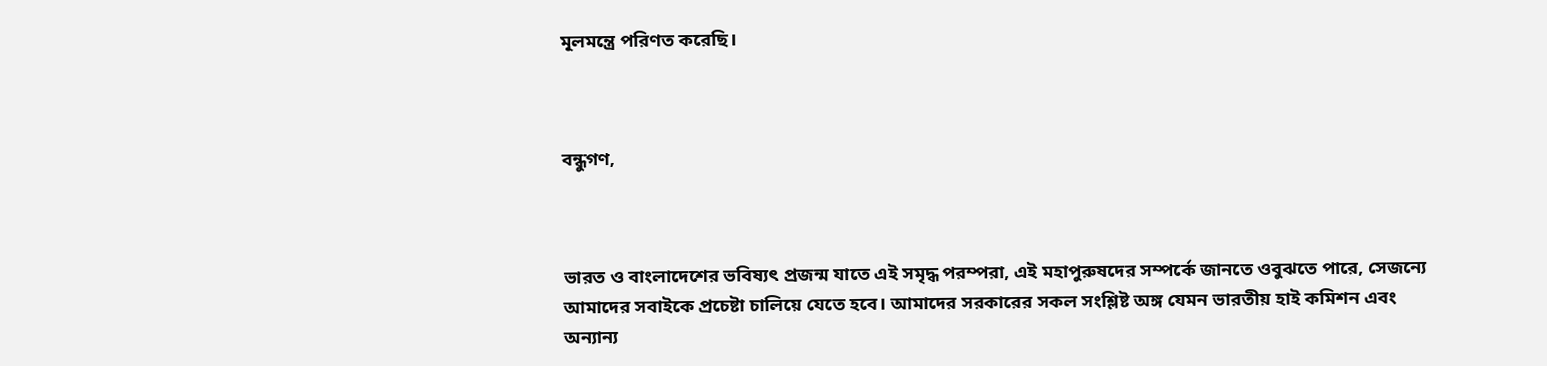মূলমন্ত্রে পরিণত করেছি।



বন্ধুগণ,



ভারত ও বাংলাদেশের ভবিষ্যৎ প্রজন্ম যাতে এই সমৃদ্ধ পরম্পরা, এই মহাপুরুষদের সম্পর্কে জানতে ওবুঝতে পারে, সেজন্যে আমাদের সবাইকে প্রচেষ্টা চালিয়ে যেতে হবে। আমাদের সরকারের সকল সংশ্লিষ্ট অঙ্গ যেমন ভারতীয় হাই কমিশন এবং অন্যান্য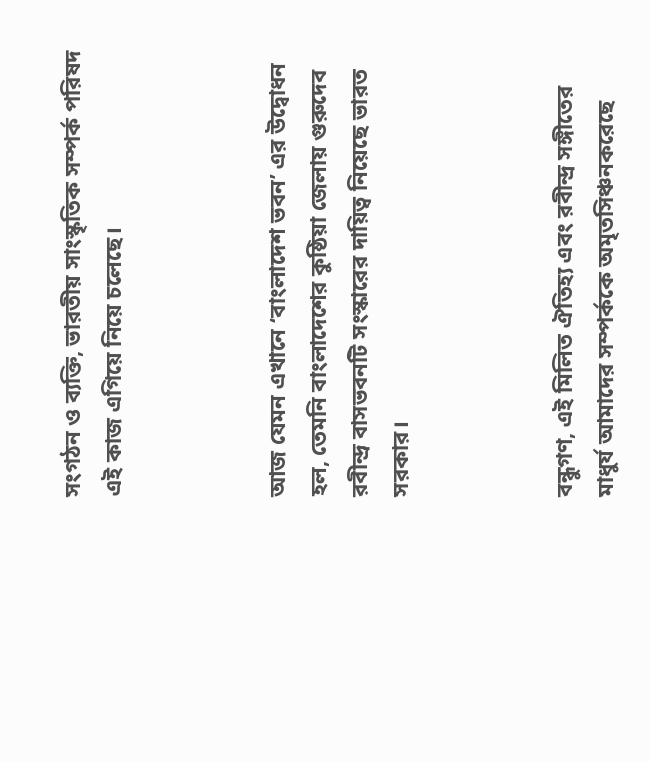সংগঠন ও ব্যক্তি, ভারতীয় সাংস্কৃতিক সম্পর্ক পরিষদ এই কাজ এগিয়ে নিয়ে চলেছে।



আজ যেমন এখানে ‘বাংলাদেশ ভবন’ এর উদ্বোধন হল, তেমনি বাংলাদেশের কুষ্ঠিয়া জেলায় গুরুদেব রবীন্দ্র বাসভবনটি সংস্কারের দায়িত্ব নিয়েছে ভারত সরকার।



বন্ধুগণ, এই মিলিত ঐতিহ্য এবং রবীন্দ্র সঙ্গীতের মাধুর্য আমাদের সম্পর্ককে অমৃতসিঞ্চনকরেছে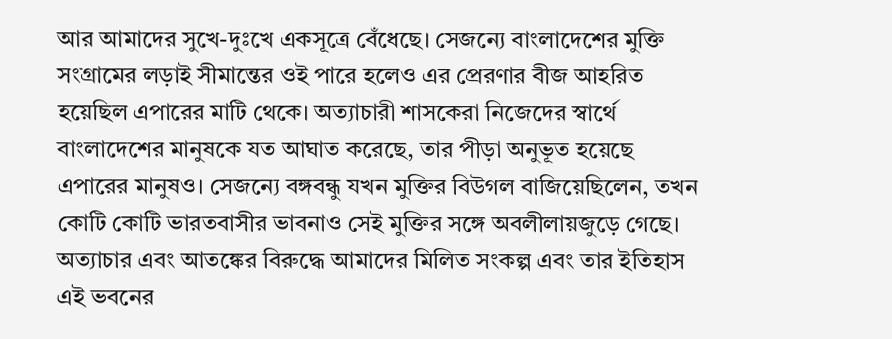আর আমাদের সুখে-দুঃখে একসূত্রে বেঁধেছে। সেজন্যে বাংলাদেশের মুক্তি সংগ্রামের লড়াই সীমান্তের ওই পারে হলেও এর প্রেরণার বীজ আহরিত হয়েছিল এপারের মাটি থেকে। অত্যাচারী শাসকেরা নিজেদের স্বার্থে বাংলাদেশের মানুষকে যত আঘাত করেছে, তার পীড়া অনুভূত হয়েছে এপারের মানুষও। সেজন্যে বঙ্গবন্ধু যখন মুক্তির বিউগল বাজিয়েছিলেন, তখন কোটি কোটি ভারতবাসীর ভাবনাও সেই মুক্তির সঙ্গে অবলীলায়জুড়ে গেছে। অত্যাচার এবং আতঙ্কের বিরুদ্ধে আমাদের মিলিত সংকল্প এবং তার ইতিহাস এই ভবনের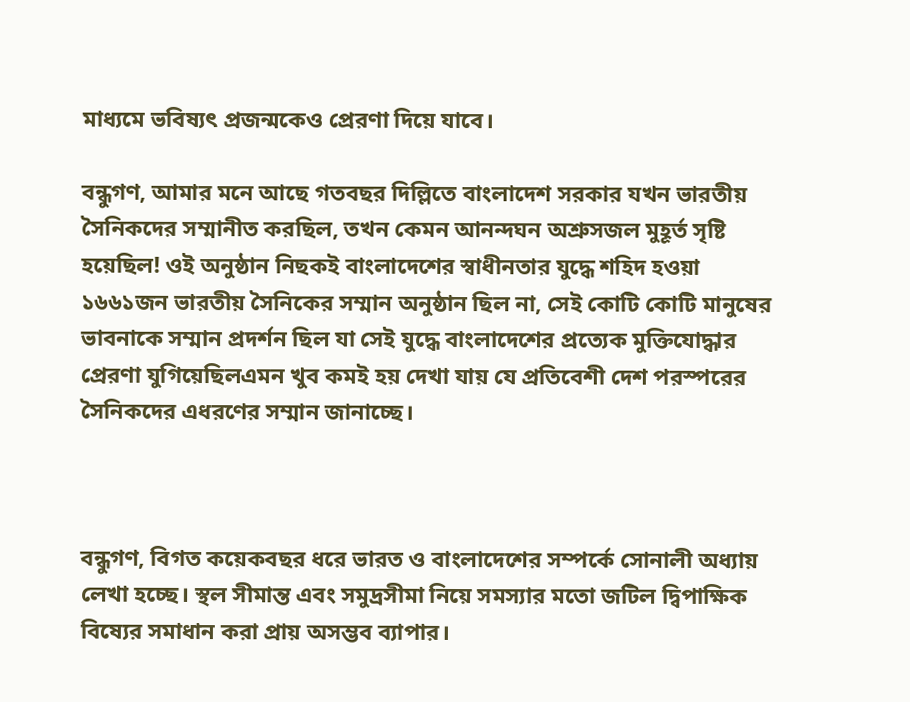মাধ্যমে ভবিষ্যৎ প্রজন্মকেও প্রেরণা দিয়ে যাবে।

বন্ধুগণ, আমার মনে আছে গতবছর দিল্লিতে বাংলাদেশ সরকার যখন ভারতীয় সৈনিকদের সম্মানীত করছিল, তখন কেমন আনন্দঘন অশ্রুসজল মুহূর্ত সৃষ্টি হয়েছিল! ওই অনুষ্ঠান নিছকই বাংলাদেশের স্বাধীনতার যুদ্ধে শহিদ হওয়া ১৬৬১জন ভারতীয় সৈনিকের সম্মান অনুষ্ঠান ছিল না, সেই কোটি কোটি মানুষের ভাবনাকে সম্মান প্রদর্শন ছিল যা সেই যুদ্ধে বাংলাদেশের প্রত্যেক মুক্তিযোদ্ধার প্রেরণা যুগিয়েছিলএমন খুব কমই হয় দেখা যায় যে প্রতিবেশী দেশ পরস্পরের সৈনিকদের এধরণের সম্মান জানাচ্ছে।



বন্ধুগণ, বিগত কয়েকবছর ধরে ভারত ও বাংলাদেশের সম্পর্কে সোনালী অধ্যায় লেখা হচ্ছে। স্থল সীমান্ত এবং সমুদ্রসীমা নিয়ে সমস্যার মতো জটিল দ্বিপাক্ষিক বিষ্যের সমাধান করা প্রায় অসম্ভব ব্যাপার।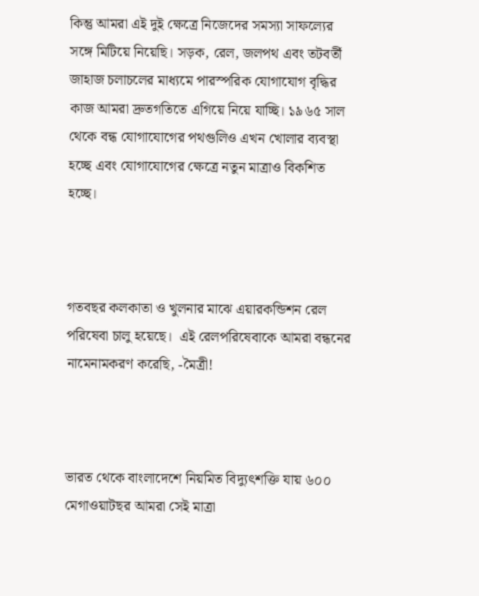কিন্তু আমরা এই দুই ক্ষেত্রে নিজেদের সমস্যা সাফল্যের সঙ্গে মিটিয়ে নিয়েছি। সড়ক, রেল, জলপথ এবং তটবর্তী জাহাজ চলাচলের মাধ্যমে পারস্পরিক যোগাযোগ বৃদ্ধির কাজ আমরা দ্রুতগতিতে এগিয়ে নিয়ে যাচ্ছি। ১৯৬৫ সাল থেকে বন্ধ যোগাযোগের পথগুলিও এখন খোলার ব্যবস্থা হচ্ছে এবং যোগাযোগের ক্ষেত্রে নতুন মাত্রাও বিকশিত হচ্ছে।



গতবছর কলকাতা ও খুলনার মাঝে এয়ারকন্ডিশন রেল পরিষেবা চালু হয়েছে।  এই রেলপরিষেবাকে আমরা বন্ধনের নামেনামকরণ করেছি, -মৈত্রী!



ভারত থেকে বাংলাদেশে নিয়মিত বিদ্যুৎশক্তি যায় ৬০০ মেগাওয়াটছর আমরা সেই মাত্রা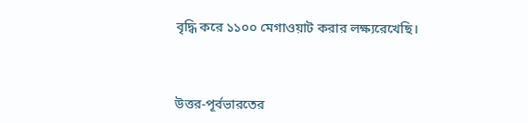বৃদ্ধি করে ১১০০ মেগাওয়াট করার লক্ষ্যরেখেছি।



উত্তর-পূর্বভারতের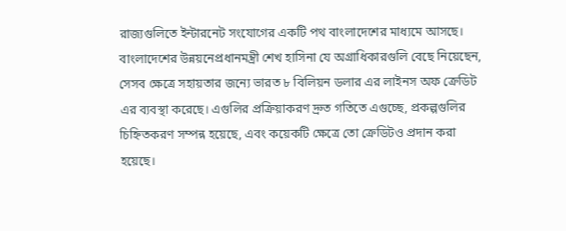রাজ্যগুলিতে ইন্টারনেট সংযোগের একটি পথ বাংলাদেশের মাধ্যমে আসছে। বাংলাদেশের উন্নয়নেপ্রধানমন্ত্রী শেখ হাসিনা যে অগ্রাধিকারগুলি বেছে নিয়েছেন, সেসব ক্ষেত্রে সহায়তার জন্যে ভারত ৮ বিলিয়ন ডলার এর লাইনস অফ ক্রেডিট এর ব্যবস্থা করেছে। এগুলির প্রক্রিয়াকরণ দ্রুত গতিতে এগুচ্ছে, প্রকল্পগুলির চিহ্নিতকরণ সম্পন্ন হয়েছে, এবং কয়েকটি ক্ষেত্রে তো ক্রেডিটও প্রদান করা হয়েছে।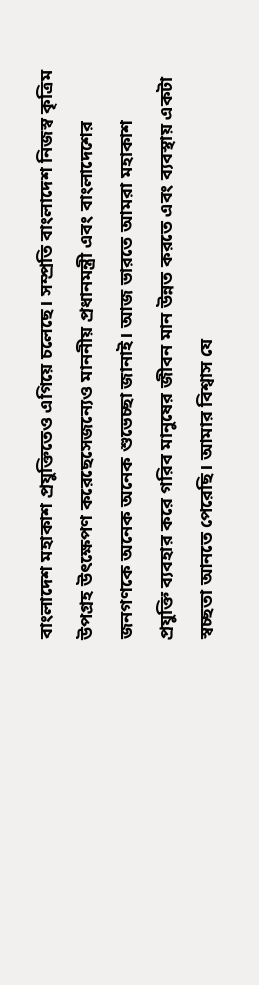বাংলাদেশ মহাকাশ প্রযুক্তিতেও এগিয়ে চলেছে। সম্প্রতি বাংলাদেশ নিজস্ব কৃত্রিম উপগ্রহ উৎক্ষেপণ করেছেসেজন্যেও মাননীয় প্রধানমন্ত্রী এবং বাংলাদেশের জনগণকে অনেক অনেক শুভেচ্ছা জানাই। আজ ভারতে আমরা মহাকাশ প্রযুক্তি ব্যবহার করে গরিব মানুষের জীবন মান উন্নত করতে এবং ব্যবস্থায় একটা স্বচ্ছতা আনতে পেরেছি। আমার বিশ্বাস যে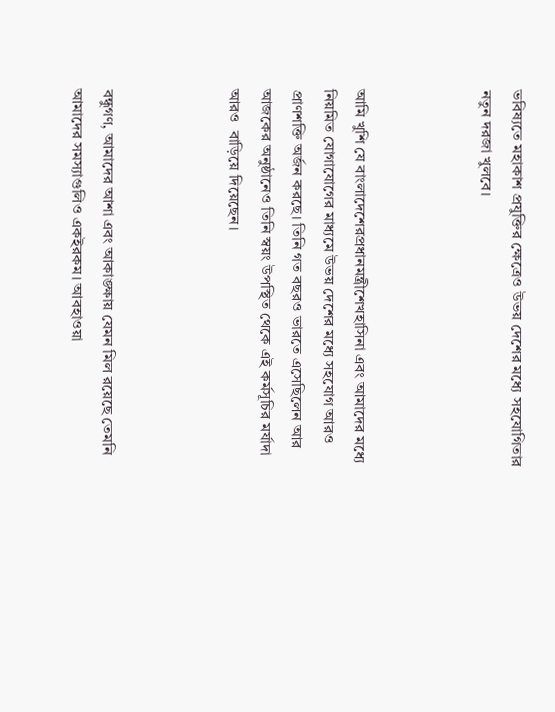ভবিষ্যতে মহাকাশ প্রযুক্তির ক্ষেত্রেও উভয় দেশের মধ্যে সহযোগিতার নতুন দরজা খুলবে।



আমি খুশি যে বাংলাদেশেরপ্রধানমন্ত্রীশেখহাসিনা এবং আমাদের মধ্যে নিয়মিত যোগাযোগের মাধ্যমে উভয় দেশের মধ্যে সহযোগ আরও প্রাণশক্তি অর্জন করছে। তিনি গত বছরও ভারতে এসেছিলেন আর আজকের অনুষ্ঠানেও তিনি স্বয়ং উপস্থিত থেকে এই কর্মসূচির মর্যাদা আরও  বাড়িয়ে দিয়েছেন।



বন্ধুগণ, আমাদের আশা এবং আকাঙ্ক্ষায় যেমন মিল রয়েছে তেমনি আমাদের সমস্যাগুলিও একইরকম। আবহাওয়া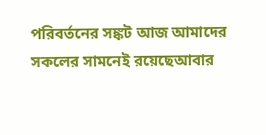পরিবর্তনের সঙ্কট আজ আমাদের সকলের সামনেই রয়েছেআবার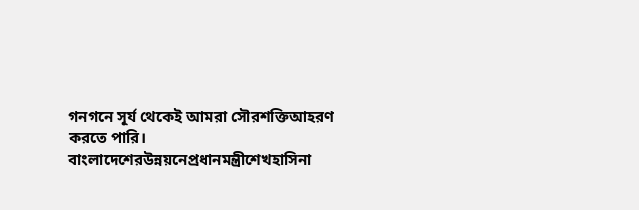গনগনে সূর্য থেকেই আমরা সৌরশক্তিআহরণ করতে পারি। বাংলাদেশেরউন্নয়নেপ্রধানমন্ত্রীশেখহাসিনা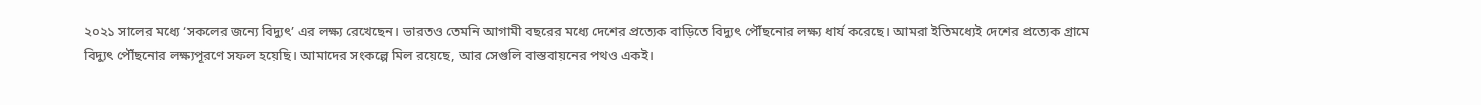২০২১ সালের মধ্যে ‘সকলের জন্যে বিদ্যুৎ’ এর লক্ষ্য রেখেছেন। ভারতও তেমনি আগামী বছরের মধ্যে দেশের প্রত্যেক বাড়িতে বিদ্যুৎ পৌঁছনোর লক্ষ্য ধার্য করেছে। আমরা ইতিমধ্যেই দেশের প্রত্যেক গ্রামে বিদ্যুৎ পৌঁছনোর লক্ষ্যপূরণে সফল হয়েছি। আমাদের সংকল্পে মিল রয়েছে, আর সেগুলি বাস্তবায়নের পথও একই।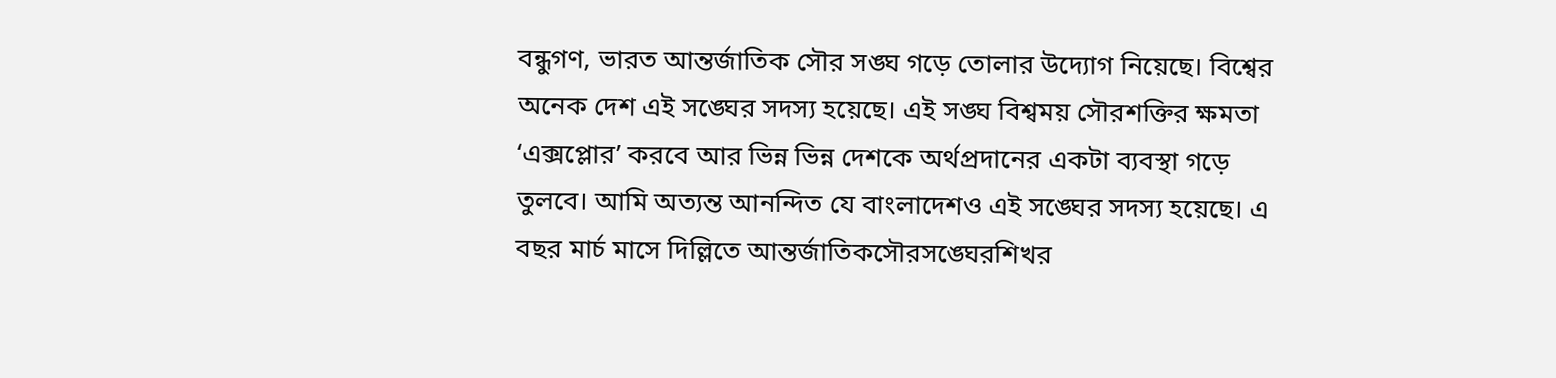বন্ধুগণ, ভারত আন্তর্জাতিক সৌর সঙ্ঘ গড়ে তোলার উদ্যোগ নিয়েছে। বিশ্বের অনেক দেশ এই সঙ্ঘের সদস্য হয়েছে। এই সঙ্ঘ বিশ্বময় সৌরশক্তির ক্ষমতা ‘এক্সপ্লোর’ করবে আর ভিন্ন ভিন্ন দেশকে অর্থপ্রদানের একটা ব্যবস্থা গড়ে তুলবে। আমি অত্যন্ত আনন্দিত যে বাংলাদেশও এই সঙ্ঘের সদস্য হয়েছে। এ বছর মার্চ মাসে দিল্লিতে আন্তর্জাতিকসৌরসঙ্ঘেরশিখর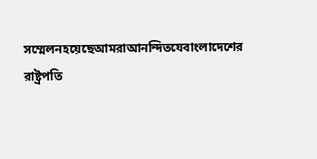সম্মেলনহয়েছেআমরাআনন্দিতযেবাংলাদেশের রাষ্ট্রপতি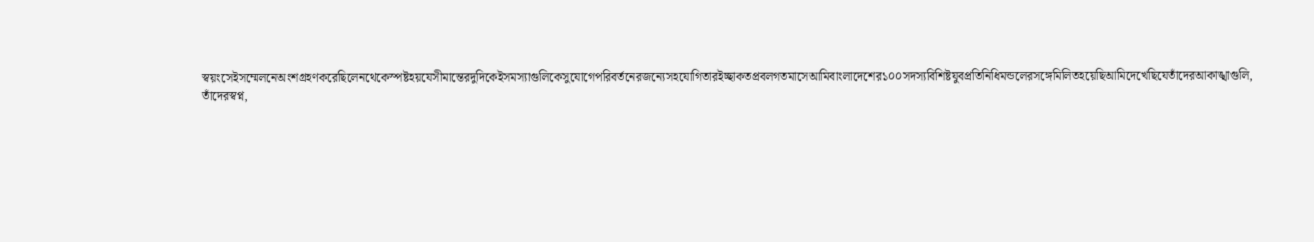স্বয়ংসেইসম্মেলনেঅংশগ্রহণকরেছিলেনথেকেস্পষ্টহয়যেসীমান্তেরদুদিকেইসমস্যাগুলিকেসুযোগেপরিবর্তনেরজন্যেসহযোগিতারইচ্ছাকতপ্রবলগতমাসেআমিবাংলাদেশের১০০সদস্যবিশিষ্টযুবপ্রতিনিধিমন্ডলেরসঙ্গেমিলিতহয়েছিআমিদেখেছিযেতাঁদেরআকাঙ্খাগুলি, তাঁদেরস্বপ্ন,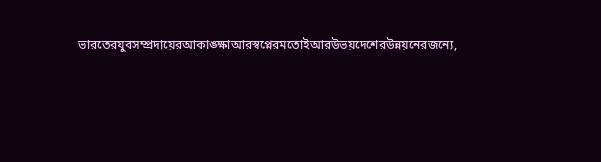ভারতেরযুবসম্প্রদায়েরআকাঙ্ক্ষাআরস্বপ্নেরমতোইআরউভয়দেশেরউন্নয়নেরজন্যে,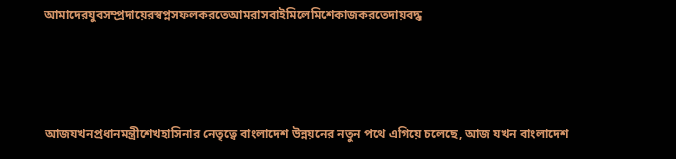আমাদেরযুবসম্প্রদায়েরস্বপ্নসফলকরতেআমরাসবাইমিলেমিশেকাজকরতেদায়বদ্ধ



আজযখনপ্রধানমন্ত্রীশেখহাসিনার নেতৃত্বে বাংলাদেশ উন্নয়নের নতুন পথে এগিয়ে চলেছে, আজ যখন বাংলাদেশ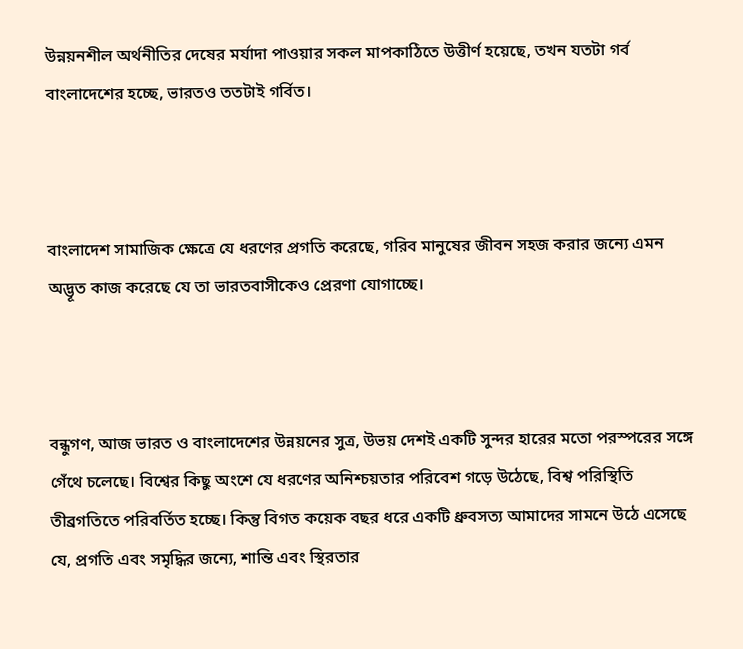উন্নয়নশীল অর্থনীতির দেষের মর্যাদা পাওয়ার সকল মাপকাঠিতে উত্তীর্ণ হয়েছে, তখন যতটা গর্ব বাংলাদেশের হচ্ছে, ভারতও ততটাই গর্বিত।



বাংলাদেশ সামাজিক ক্ষেত্রে যে ধরণের প্রগতি করেছে, গরিব মানুষের জীবন সহজ করার জন্যে এমন অদ্ভূত কাজ করেছে যে তা ভারতবাসীকেও প্রেরণা যোগাচ্ছে।



বন্ধুগণ, আজ ভারত ও বাংলাদেশের উন্নয়নের সুত্র, উভয় দেশই একটি সুন্দর হারের মতো পরস্পরের সঙ্গে গেঁথে চলেছে। বিশ্বের কিছু অংশে যে ধরণের অনিশ্চয়তার পরিবেশ গড়ে উঠেছে, বিশ্ব পরিস্থিতি তীব্রগতিতে পরিবর্তিত হচ্ছে। কিন্তু বিগত কয়েক বছর ধরে একটি ধ্রুবসত্য আমাদের সামনে উঠে এসেছে যে, প্রগতি এবং সমৃদ্ধির জন্যে, শান্তি এবং স্থিরতার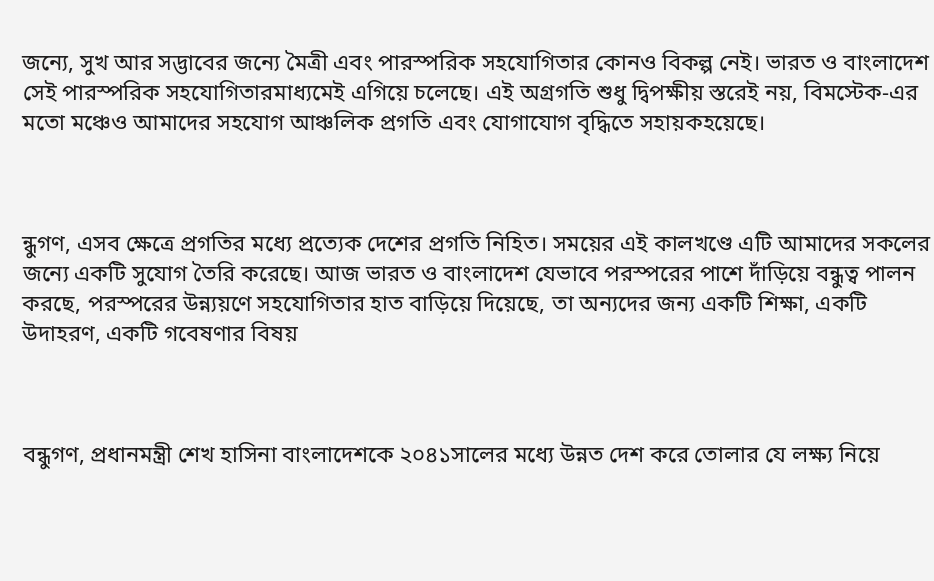জন্যে, সুখ আর সদ্ভাবের জন্যে মৈত্রী এবং পারস্পরিক সহযোগিতার কোনও বিকল্প নেই। ভারত ও বাংলাদেশ  সেই পারস্পরিক সহযোগিতারমাধ্যমেই এগিয়ে চলেছে। এই অগ্রগতি শুধু দ্বিপক্ষীয় স্তরেই নয়, বিমস্টেক-এর মতো মঞ্চেও আমাদের সহযোগ আঞ্চলিক প্রগতি এবং যোগাযোগ বৃদ্ধিতে সহায়কহয়েছে।



ন্ধুগণ, এসব ক্ষেত্রে প্রগতির মধ্যে প্রত্যেক দেশের প্রগতি নিহিত। সময়ের এই কালখণ্ডে এটি আমাদের সকলের জন্যে একটি সুযোগ তৈরি করেছে। আজ ভারত ও বাংলাদেশ যেভাবে পরস্পরের পাশে দাঁড়িয়ে বন্ধুত্ব পালন করছে, পরস্পরের উন্ন্যয়ণে সহযোগিতার হাত বাড়িয়ে দিয়েছে, তা অন্যদের জন্য একটি শিক্ষা, একটি উদাহরণ, একটি গবেষণার বিষয়



বন্ধুগণ, প্রধানমন্ত্রী শেখ হাসিনা বাংলাদেশকে ২০৪১সালের মধ্যে উন্নত দেশ করে তোলার যে লক্ষ্য নিয়ে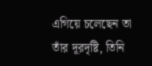এগিয়ে চলেছেন তা তাঁর দূরদৃষ্টি, তিনি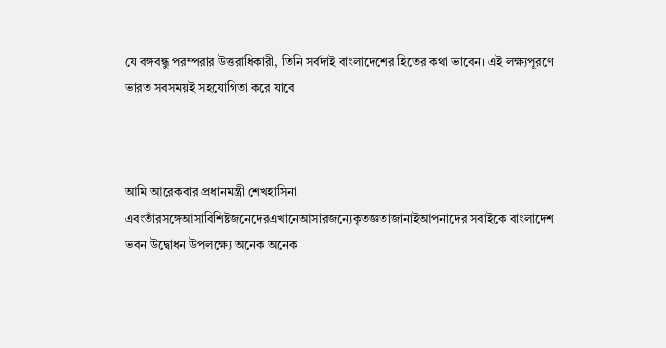যে বঙ্গবন্ধু পরম্পরার উত্তরাধিকারী, তিনি সর্বদাই বাংলাদেশের হিতের কথা ভাবেন। এই লক্ষ্যপূরণে ভারত সবসময়ই সহযোগিতা করে যাবে



আমি আরেকবার প্রধানমন্ত্রী শেখহাসিনা এবংতাঁরসঙ্গেআসাবিশিষ্টজনেদেরএখানেআসারজন্যেকৃতজ্ঞতাজানাইআপনাদের সবাইকে বাংলাদেশ ভবন উদ্বোধন উপলক্ষ্যে অনেক অনেক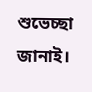শুভেচ্ছা জানাই।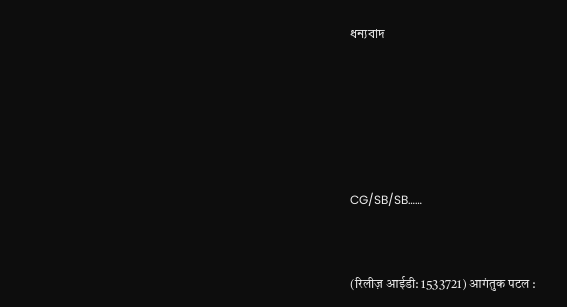ধন্যবাদ





CG/SB/SB……


(रिलीज़ आईडी: 1533721) आगंतुक पटल :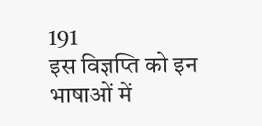191
इस विज्ञप्ति को इन भाषाओं में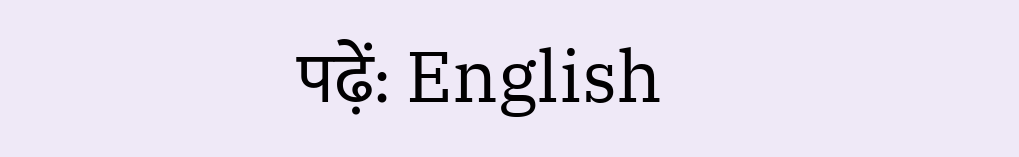पढ़ें: English